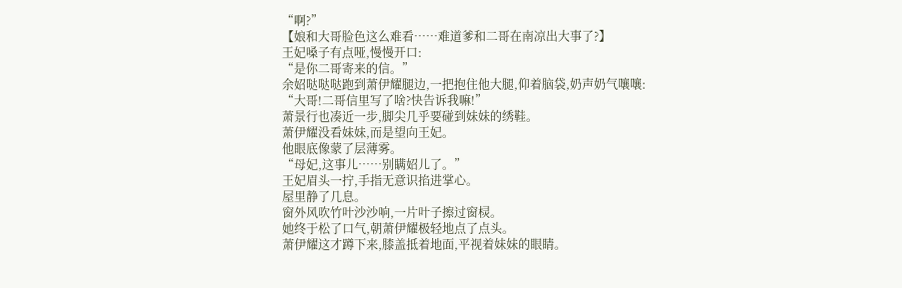“啊?”
【娘和大哥脸色这么难看……难道爹和二哥在南凉出大事了?】
王妃嗓子有点哑,慢慢开口:
“是你二哥寄来的信。”
余妱哒哒哒跑到萧伊耀腿边,一把抱住他大腿,仰着脑袋,奶声奶气嚷嚷:
“大哥!二哥信里写了啥?快告诉我嘛!”
萧景行也凑近一步,脚尖几乎要碰到妹妹的绣鞋。
萧伊耀没看妹妹,而是望向王妃。
他眼底像蒙了层薄雾。
“母妃,这事儿……别瞒妱儿了。”
王妃眉头一拧,手指无意识掐进掌心。
屋里静了几息。
窗外风吹竹叶沙沙响,一片叶子擦过窗棂。
她终于松了口气,朝萧伊耀极轻地点了点头。
萧伊耀这才蹲下来,膝盖抵着地面,平视着妹妹的眼睛。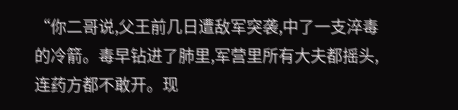“你二哥说,父王前几日遭敌军突袭,中了一支淬毒的冷箭。毒早钻进了肺里,军营里所有大夫都摇头,连药方都不敢开。现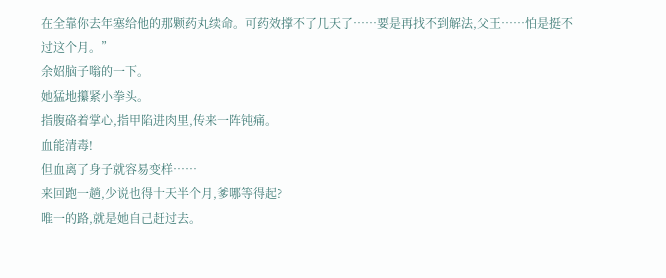在全靠你去年塞给他的那颗药丸续命。可药效撑不了几天了……要是再找不到解法,父王……怕是挺不过这个月。”
余妱脑子嗡的一下。
她猛地攥紧小拳头。
指腹硌着掌心,指甲陷进肉里,传来一阵钝痛。
血能清毒!
但血离了身子就容易变样……
来回跑一趟,少说也得十天半个月,爹哪等得起?
唯一的路,就是她自己赶过去。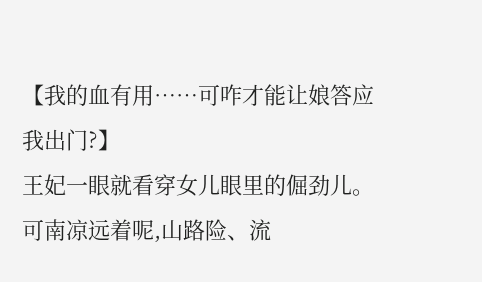【我的血有用……可咋才能让娘答应我出门?】
王妃一眼就看穿女儿眼里的倔劲儿。
可南凉远着呢,山路险、流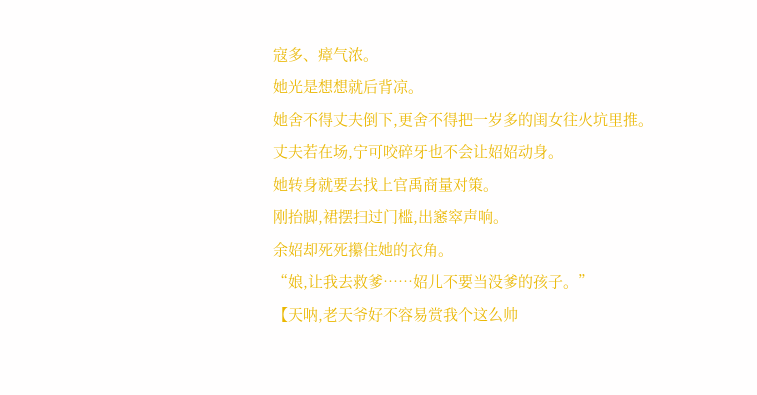寇多、瘴气浓。
她光是想想就后背凉。
她舍不得丈夫倒下,更舍不得把一岁多的闺女往火坑里推。
丈夫若在场,宁可咬碎牙也不会让妱妱动身。
她转身就要去找上官禹商量对策。
刚抬脚,裙摆扫过门槛,出窸窣声响。
余妱却死死攥住她的衣角。
“娘,让我去救爹……妱儿不要当没爹的孩子。”
【天呐,老天爷好不容易赏我个这么帅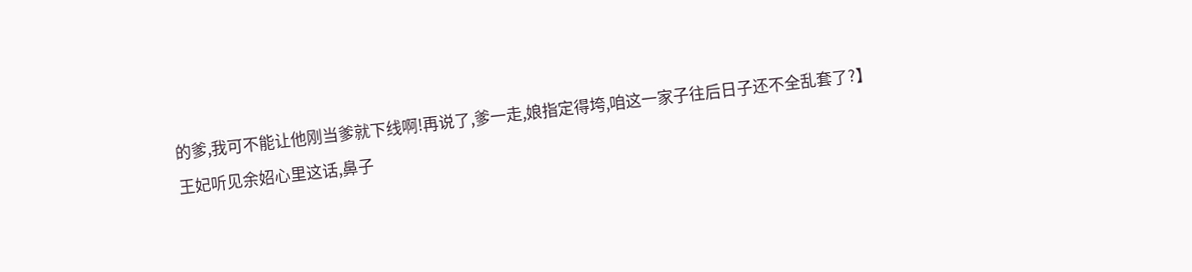的爹,我可不能让他刚当爹就下线啊!再说了,爹一走,娘指定得垮,咱这一家子往后日子还不全乱套了?】
王妃听见余妱心里这话,鼻子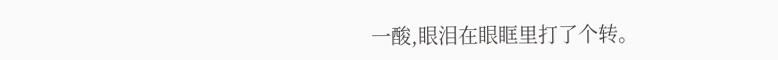一酸,眼泪在眼眶里打了个转。